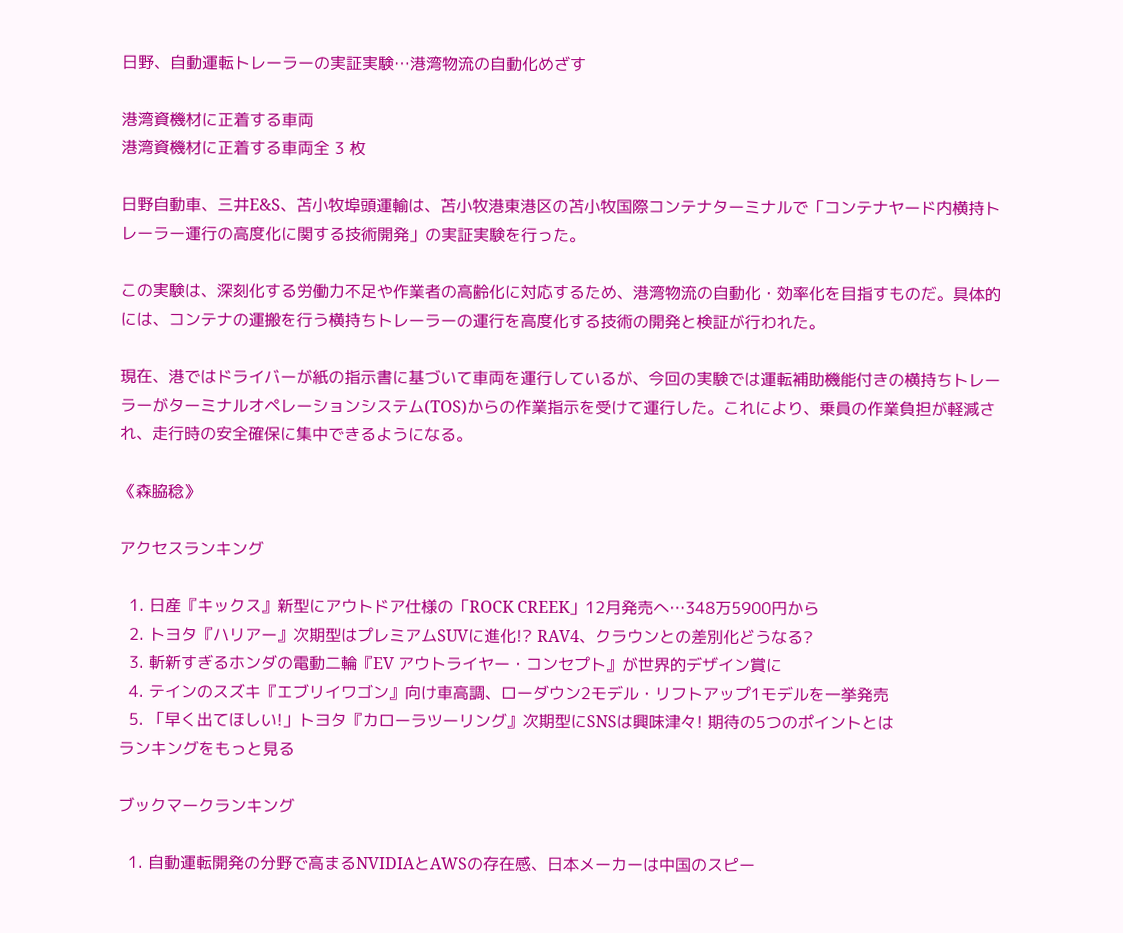日野、自動運転トレーラーの実証実験…港湾物流の自動化めざす

港湾資機材に正着する車両
港湾資機材に正着する車両全 3 枚

日野自動車、三井E&S、苫小牧埠頭運輸は、苫小牧港東港区の苫小牧国際コンテナターミナルで「コンテナヤード内横持トレーラー運行の高度化に関する技術開発」の実証実験を行った。

この実験は、深刻化する労働力不足や作業者の高齢化に対応するため、港湾物流の自動化・効率化を目指すものだ。具体的には、コンテナの運搬を行う横持ちトレーラーの運行を高度化する技術の開発と検証が行われた。

現在、港ではドライバーが紙の指示書に基づいて車両を運行しているが、今回の実験では運転補助機能付きの横持ちトレーラーがターミナルオペレーションシステム(TOS)からの作業指示を受けて運行した。これにより、乗員の作業負担が軽減され、走行時の安全確保に集中できるようになる。

《森脇稔》

アクセスランキング

  1. 日産『キックス』新型にアウトドア仕様の「ROCK CREEK」12月発売へ…348万5900円から
  2. トヨタ『ハリアー』次期型はプレミアムSUVに進化!? RAV4、クラウンとの差別化どうなる?
  3. 斬新すぎるホンダの電動二輪『EV アウトライヤー・コンセプト』が世界的デザイン賞に
  4. テインのスズキ『エブリイワゴン』向け車高調、ローダウン2モデル・リフトアップ1モデルを一挙発売
  5. 「早く出てほしい!」トヨタ『カローラツーリング』次期型にSNSは興味津々! 期待の5つのポイントとは
ランキングをもっと見る

ブックマークランキング

  1. 自動運転開発の分野で高まるNVIDIAとAWSの存在感、日本メーカーは中国のスピー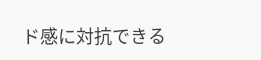ド感に対抗できる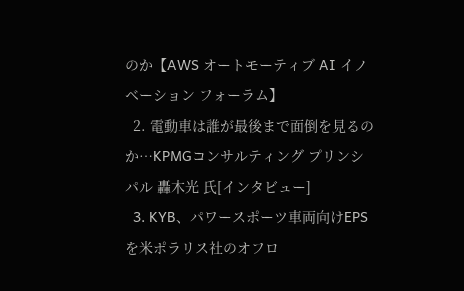のか【AWS オートモーティブ AI イノベーション フォーラム】
  2. 電動車は誰が最後まで面倒を見るのか…KPMGコンサルティング プリンシパル 轟木光 氏[インタビュー]
  3. KYB、パワースポーツ車両向けEPSを米ポラリス社のオフロ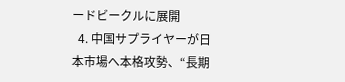ードビークルに展開
  4. 中国サプライヤーが日本市場へ本格攻勢、“長期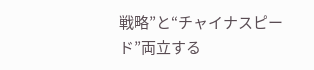戦略”と“チャイナスピード”両立する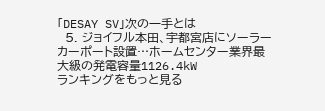「DESAY SV」次の一手とは
  5. ジョイフル本田、宇都宮店にソーラーカーポート設置…ホームセンター業界最大級の発電容量1126.4kW
ランキングをもっと見る